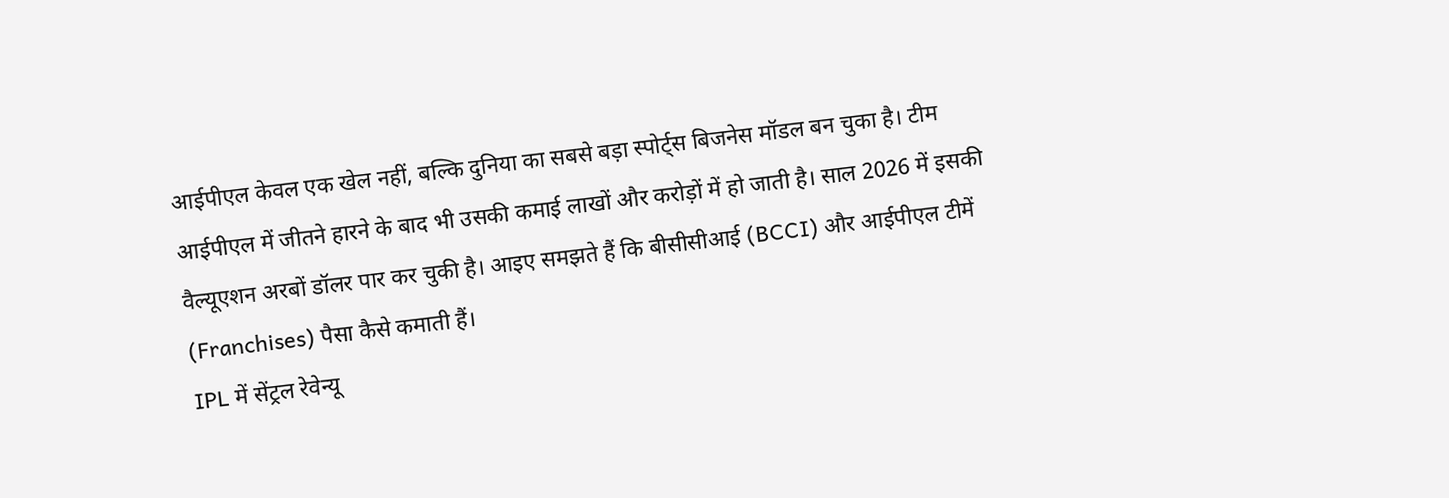आईपीएल केवल एक खेल नहीं, बल्कि दुनिया का सबसे बड़ा स्पोर्ट्स बिजनेस मॉडल बन चुका है। टीम आईपीएल में जीतने हारने के बाद भी उसकी कमाई लाखों और करोड़ों में हो जाती है। साल 2026 में इसकी वैल्यूएशन अरबों डॉलर पार कर चुकी है। आइए समझते हैं कि बीसीसीआई (BCCI) और आईपीएल टीमें (Franchises) पैसा कैसे कमाती हैं।
IPL में सेंट्रल रेवेन्यू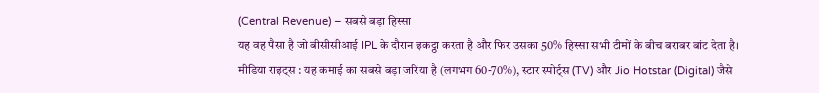(Central Revenue) – सबसे बड़ा हिस्सा
यह वह पैसा है जो बीसीसीआई IPL के दौरान इकट्ठा करता है और फिर उसका 50% हिस्सा सभी टीमों के बीच बराबर बांट देता है।
मीडिया राइट्स : यह कमाई का सबसे बड़ा जरिया है (लगभग 60-70%), स्टार स्पोर्ट्स (TV) और Jio Hotstar (Digital) जैसे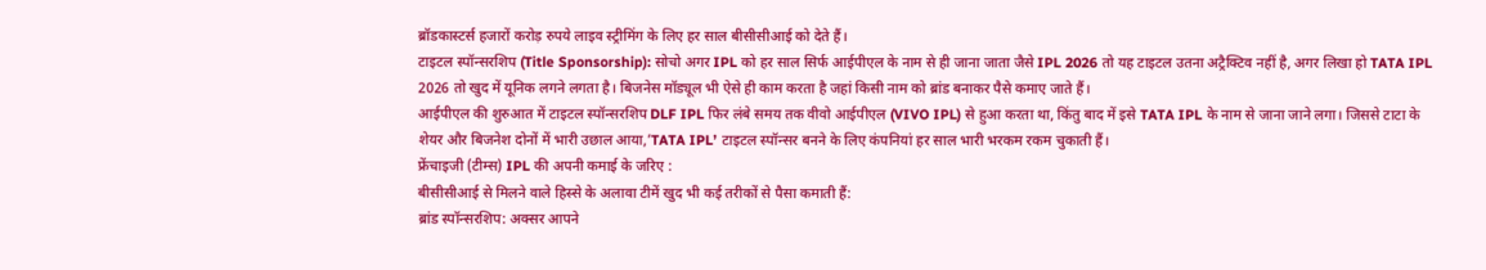ब्रॉडकास्टर्स हजारों करोड़ रुपये लाइव स्ट्रीमिंग के लिए हर साल बीसीसीआई को देते हैं।
टाइटल स्पॉन्सरशिप (Title Sponsorship): सोचो अगर IPL को हर साल सिर्फ आईपीएल के नाम से ही जाना जाता जैसे IPL 2026 तो यह टाइटल उतना अट्रैक्टिव नहीं है, अगर लिखा हो TATA IPL 2026 तो खुद में यूनिक लगने लगता है। बिजनेस मॉड्यूल भी ऐसे ही काम करता है जहां किसी नाम को ब्रांड बनाकर पैसे कमाए जाते हैं।
आईपीएल की शुरुआत में टाइटल स्पॉन्सरशिप DLF IPL फिर लंबे समय तक वीवो आईपीएल (VIVO IPL) से हुआ करता था, किंतु बाद में इसे TATA IPL के नाम से जाना जाने लगा। जिससे टाटा के शेयर और बिजनेश दोनों में भारी उछाल आया,’TATA IPL’ टाइटल स्पॉन्सर बनने के लिए कंपनियां हर साल भारी भरकम रकम चुकाती हैं।
फ्रेंचाइजी (टीम्स) IPL की अपनी कमाई के जरिए :
बीसीसीआई से मिलने वाले हिस्से के अलावा टीमें खुद भी कई तरीकों से पैसा कमाती हैं:
ब्रांड स्पॉन्सरशिप: अक्सर आपने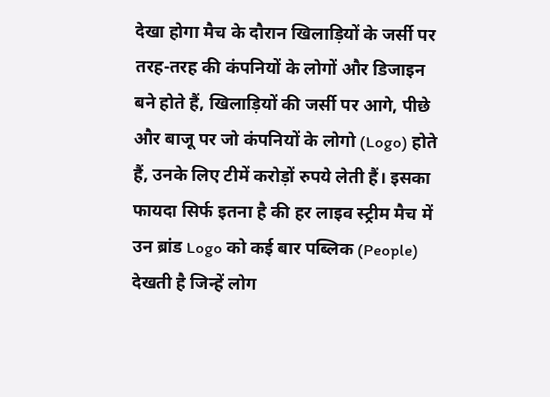देखा होगा मैच के दौरान खिलाड़ियों के जर्सी पर तरह-तरह की कंपनियों के लोगों और डिजाइन बने होते हैं, खिलाड़ियों की जर्सी पर आगे, पीछे और बाजू पर जो कंपनियों के लोगो (Logo) होते हैं, उनके लिए टीमें करोड़ों रुपये लेती हैं। इसका फायदा सिर्फ इतना है की हर लाइव स्ट्रीम मैच में उन ब्रांड Logo को कई बार पब्लिक (People) देखती है जिन्हें लोग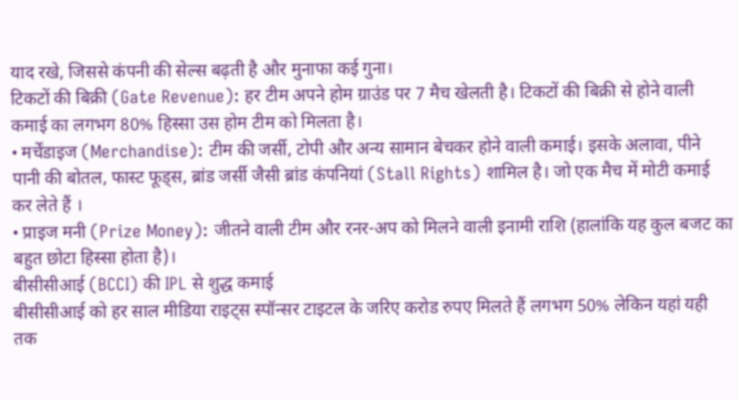याद रखे, जिससे कंपनी की सेल्स बढ़ती है और मुनाफा कई गुना।
टिकटों की बिक्री (Gate Revenue): हर टीम अपने होम ग्राउंड पर 7 मैच खेलती है। टिकटों की बिक्री से होने वाली कमाई का लगभग 80% हिस्सा उस होम टीम को मिलता है।
• मर्चेंडाइज (Merchandise): टीम की जर्सी, टोपी और अन्य सामान बेचकर होने वाली कमाई। इसके अलावा, पीने पानी की बोतल, फास्ट फूड्स, ब्रांड जर्सी जैसी ब्रांड कंपनियां (Stall Rights) शामिल है। जो एक मैच में मोटी कमाई कर लेते हैं ।
• प्राइज मनी (Prize Money): जीतने वाली टीम और रनर-अप को मिलने वाली इनामी राशि (हालांकि यह कुल बजट का बहुत छोटा हिस्सा होता है)।
बीसीसीआई (BCCI) की IPL से शुद्ध कमाई
बीसीसीआई को हर साल मीडिया राइट्स स्पॉन्सर टाइटल के जरिए करोड रुपए मिलते हैं लगभग 50% लेकिन यहां यही तक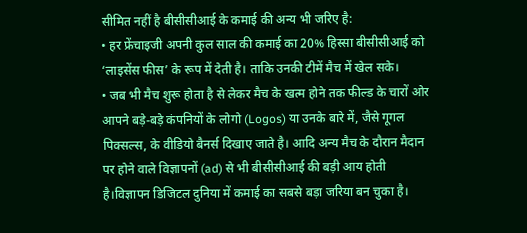सीमित नहीं है बीसीसीआई के कमाई की अन्य भी जरिए है:
• हर फ्रेंचाइजी अपनी कुल साल की कमाई का 20% हिस्सा बीसीसीआई को ‘लाइसेंस फीस’ के रूप में देती है। ताकि उनकी टीमें मैच में खेल सके।
• जब भी मैच शुरू होता है से लेकर मैच के खत्म होने तक फील्ड के चारों ओर आपने बड़े-बड़े कंपनियों के लोगो (Logos) या उनके बारे में, जैसे गूगल पिक्सल्स, के वीडियो बैनर्स दिखाए जाते है। आदि अन्य मैच के दौरान मैदान पर होने वाले विज्ञापनों (ad) से भी बीसीसीआई की बड़ी आय होती है।विज्ञापन डिजिटल दुनिया में कमाई का सबसे बड़ा जरिया बन चुका है।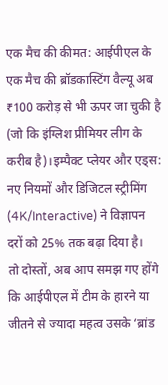एक मैच की कीमत: आईपीएल के एक मैच की ब्रॉडकास्टिंग वैल्यू अब ₹100 करोड़ से भी ऊपर जा चुकी है (जो कि इंग्लिश प्रीमियर लीग के करीब है)।इम्पैक्ट प्लेयर और एड्स: नए नियमों और डिजिटल स्ट्रीमिंग (4K/Interactive) ने विज्ञापन दरों को 25% तक बढ़ा दिया है।
तो दोस्तों, अब आप समझ गए होंगे कि आईपीएल में टीम के हारने या जीतने से ज्यादा महत्व उसके ‘ब्रांड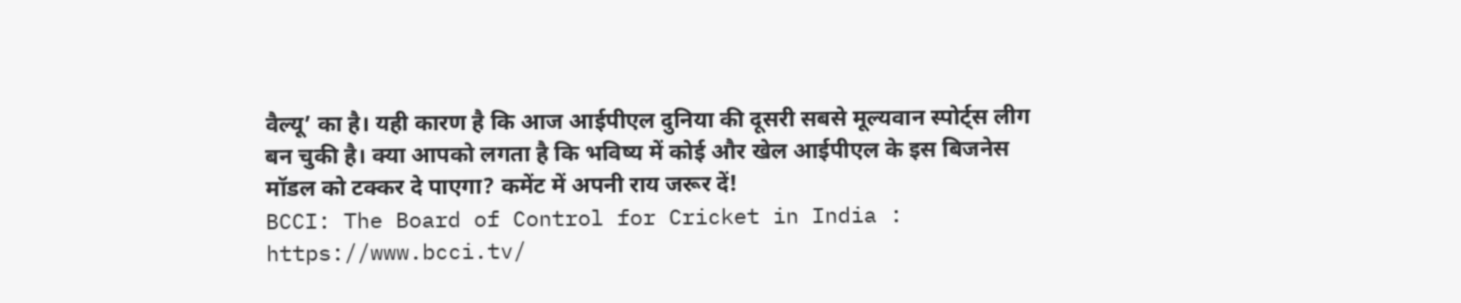वैल्यू’ का है। यही कारण है कि आज आईपीएल दुनिया की दूसरी सबसे मूल्यवान स्पोर्ट्स लीग बन चुकी है। क्या आपको लगता है कि भविष्य में कोई और खेल आईपीएल के इस बिजनेस मॉडल को टक्कर दे पाएगा? कमेंट में अपनी राय जरूर दें!
BCCI: The Board of Control for Cricket in India : https://www.bcci.tv/